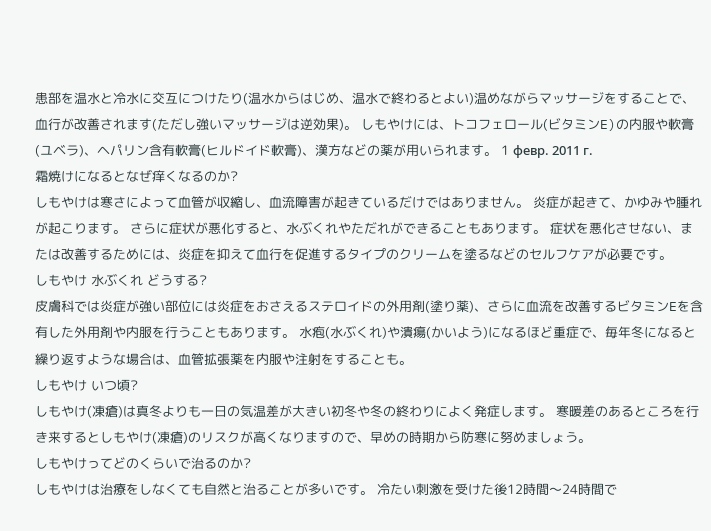患部を温水と冷水に交互につけたり(温水からはじめ、温水で終わるとよい)温めながらマッサージをすることで、血行が改善されます(ただし強いマッサージは逆効果)。 しもやけには、トコフェロール(ビタミンE)の内服や軟膏(ユベラ)、ヘパリン含有軟膏(ヒルドイド軟膏)、漢方などの薬が用いられます。 1 февр. 2011 г.
霜焼けになるとなぜ痒くなるのか?
しもやけは寒さによって血管が収縮し、血流障害が起きているだけではありません。 炎症が起きて、かゆみや腫れが起こります。 さらに症状が悪化すると、水ぶくれやただれができることもあります。 症状を悪化させない、または改善するためには、炎症を抑えて血行を促進するタイプのクリームを塗るなどのセルフケアが必要です。
しもやけ 水ぶくれ どうする?
皮膚科では炎症が強い部位には炎症をおさえるステロイドの外用剤(塗り薬)、さらに血流を改善するビタミンEを含有した外用剤や内服を行うこともあります。 水疱(水ぶくれ)や潰瘍(かいよう)になるほど重症で、毎年冬になると繰り返すような場合は、血管拡張薬を内服や注射をすることも。
しもやけ いつ頃?
しもやけ(凍瘡)は真冬よりも一日の気温差が大きい初冬や冬の終わりによく発症します。 寒暖差のあるところを行き来するとしもやけ(凍瘡)のリスクが高くなりますので、早めの時期から防寒に努めましょう。
しもやけってどのくらいで治るのか?
しもやけは治療をしなくても自然と治ることが多いです。 冷たい刺激を受けた後12時間〜24時間で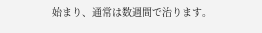始まり、通常は数週間で治ります。